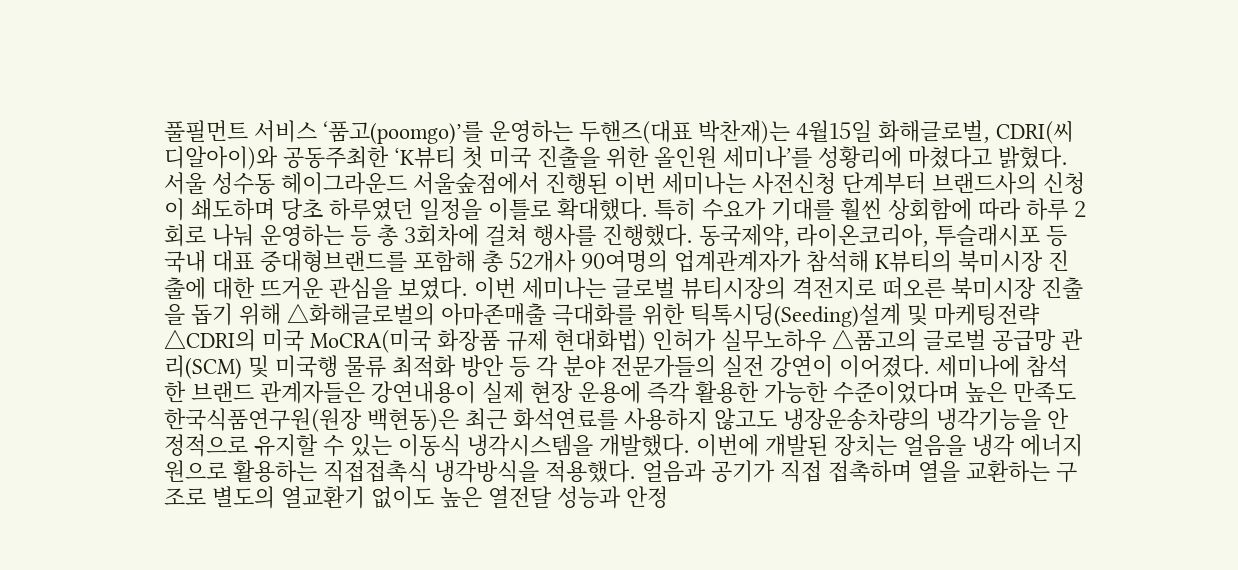풀필먼트 서비스 ‘품고(poomgo)’를 운영하는 두핸즈(대표 박찬재)는 4월15일 화해글로벌, CDRI(씨디알아이)와 공동주최한 ‘K뷰티 첫 미국 진출을 위한 올인원 세미나’를 성황리에 마쳤다고 밝혔다. 서울 성수동 헤이그라운드 서울숲점에서 진행된 이번 세미나는 사전신청 단계부터 브랜드사의 신청이 쇄도하며 당초 하루였던 일정을 이틀로 확대했다. 특히 수요가 기대를 훨씬 상회함에 따라 하루 2회로 나눠 운영하는 등 총 3회차에 걸쳐 행사를 진행했다. 동국제약, 라이온코리아, 투슬래시포 등 국내 대표 중대형브랜드를 포함해 총 52개사 90여명의 업계관계자가 참석해 K뷰티의 북미시장 진출에 대한 뜨거운 관심을 보였다. 이번 세미나는 글로벌 뷰티시장의 격전지로 떠오른 북미시장 진출을 돕기 위해 △화해글로벌의 아마존매출 극대화를 위한 틱톡시딩(Seeding)설계 및 마케팅전략 △CDRI의 미국 MoCRA(미국 화장품 규제 현대화법) 인허가 실무노하우 △품고의 글로벌 공급망 관리(SCM) 및 미국행 물류 최적화 방안 등 각 분야 전문가들의 실전 강연이 이어졌다. 세미나에 참석한 브랜드 관계자들은 강연내용이 실제 현장 운용에 즉각 활용한 가능한 수준이었다며 높은 만족도
한국식품연구원(원장 백현동)은 최근 화석연료를 사용하지 않고도 냉장운송차량의 냉각기능을 안정적으로 유지할 수 있는 이동식 냉각시스템을 개발했다. 이번에 개발된 장치는 얼음을 냉각 에너지원으로 활용하는 직접접촉식 냉각방식을 적용했다. 얼음과 공기가 직접 접촉하며 열을 교환하는 구조로 별도의 열교환기 없이도 높은 열전달 성능과 안정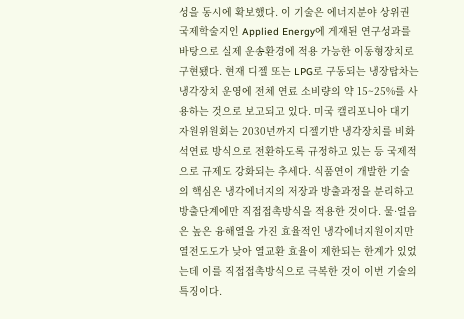성을 동시에 확보했다. 이 기술은 에너지분야 상위권 국제학술지인 Applied Energy에 게재된 연구성과를 바탕으로 실제 운송환경에 적용 가능한 이동형장치로 구현됐다. 현재 디젤 또는 LPG로 구동되는 냉장탑차는 냉각장치 운영에 전체 연료 소비량의 약 15~25%를 사용하는 것으로 보고되고 있다. 미국 캘리포니아 대기자원위원회는 2030년까지 디젤기반 냉각장치를 비화석연료 방식으로 전환하도록 규정하고 있는 등 국제적으로 규제도 강화되는 추세다. 식품연이 개발한 기술의 핵심은 냉각에너지의 저장과 방출과정을 분리하고 방출단계에만 직접접촉방식을 적용한 것이다. 물·얼음은 높은 융해열을 가진 효율적인 냉각에너지원이지만 열전도도가 낮아 열교환 효율이 제한되는 한계가 있었는데 이를 직접접촉방식으로 극복한 것이 이번 기술의 특징이다.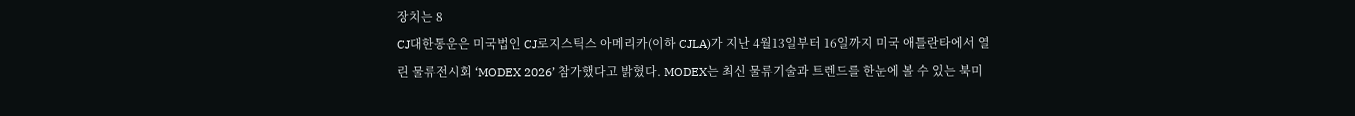장치는 8
CJ대한통운은 미국법인 CJ로지스틱스 아메리카(이하 CJLA)가 지난 4월13일부터 16일까지 미국 애틀란타에서 열린 물류전시회 ‘MODEX 2026’ 참가했다고 밝혔다. MODEX는 최신 물류기술과 트렌드를 한눈에 볼 수 있는 북미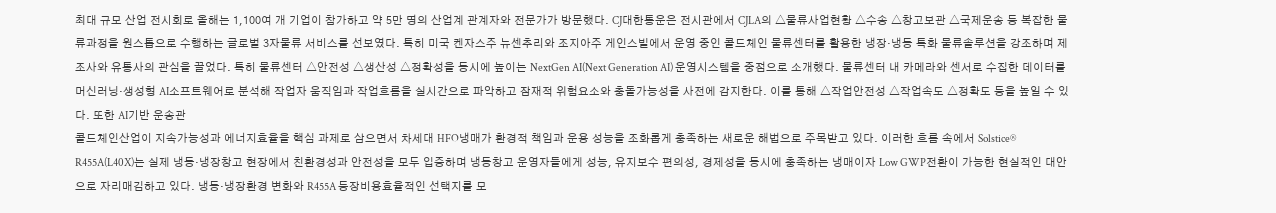최대 규모 산업 전시회로 올해는 1,100여 개 기업이 참가하고 약 5만 명의 산업계 관계자와 전문가가 방문했다. CJ대한통운은 전시관에서 CJLA의 △물류사업현황 △수송 △창고보관 △국제운송 등 복잡한 물류과정을 원스톱으로 수행하는 글로벌 3자물류 서비스를 선보였다. 특히 미국 켄자스주 뉴센추리와 조지아주 게인스빌에서 운영 중인 콜드체인 물류센터를 활용한 냉장·냉동 특화 물류솔루션을 강조하며 제조사와 유통사의 관심을 끌었다. 특히 물류센터 △안전성 △생산성 △정확성을 동시에 높이는 NextGen AI(Next Generation AI) 운영시스템을 중점으로 소개했다. 물류센터 내 카메라와 센서로 수집한 데이터를 머신러닝·생성형 AI소프트웨어로 분석해 작업자 움직임과 작업흐름을 실시간으로 파악하고 잠재적 위험요소와 충돌가능성을 사전에 감지한다. 이를 통해 △작업안전성 △작업속도 △정확도 등을 높일 수 있다. 또한 AI기반 운송관
콜드체인산업이 지속가능성과 에너지효율을 핵심 과제로 삼으면서 차세대 HFO냉매가 환경적 책임과 운용 성능을 조화롭게 충족하는 새로운 해법으로 주목받고 있다. 이러한 흐름 속에서 Solstice® R455A(L40X)는 실제 냉동·냉장창고 현장에서 친환경성과 안전성을 모두 입증하며 냉동창고 운영자들에게 성능, 유지보수 편의성, 경제성을 동시에 충족하는 냉매이자 Low GWP전환이 가능한 현실적인 대안으로 자리매김하고 있다. 냉동·냉장환경 변화와 R455A 등장비용효율적인 선택지를 모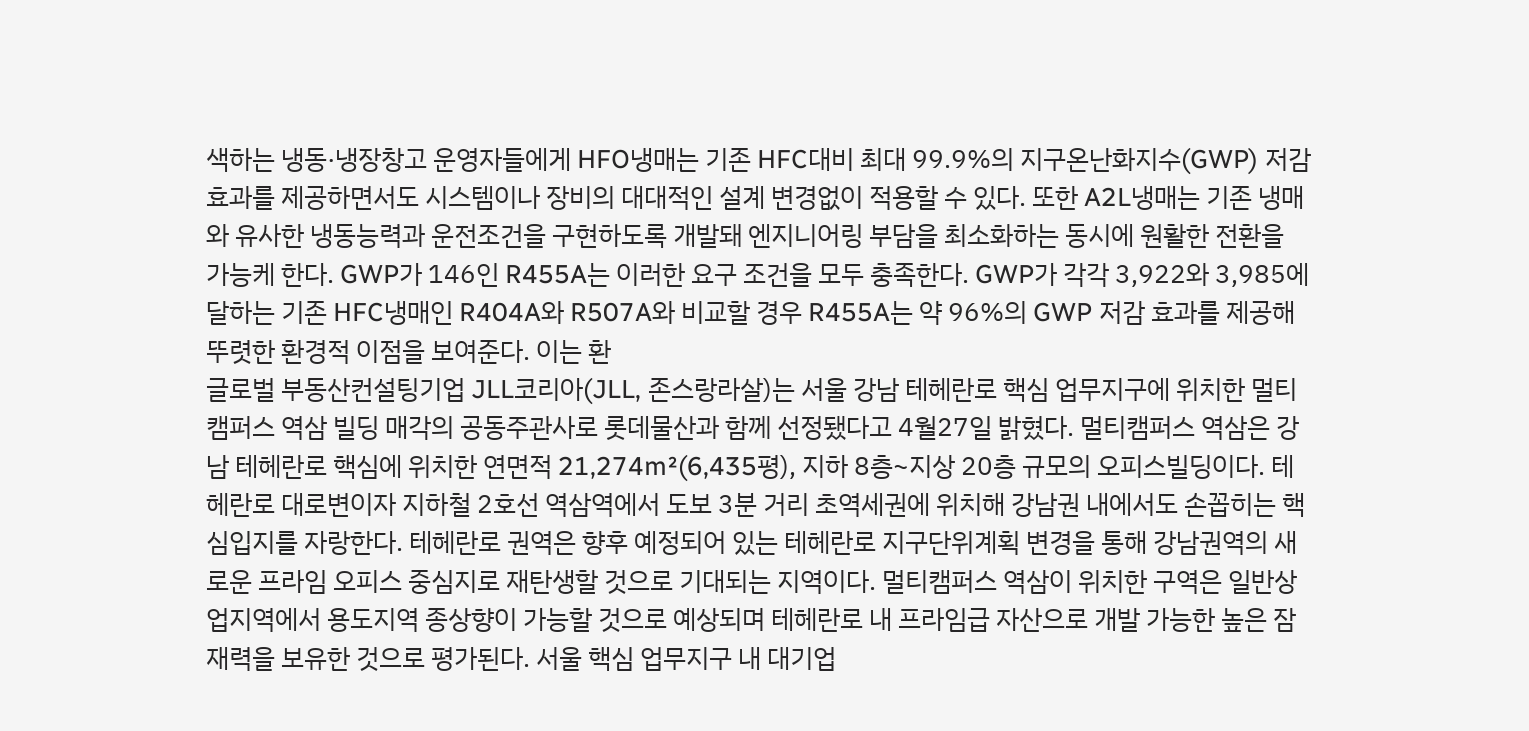색하는 냉동·냉장창고 운영자들에게 HFO냉매는 기존 HFC대비 최대 99.9%의 지구온난화지수(GWP) 저감 효과를 제공하면서도 시스템이나 장비의 대대적인 설계 변경없이 적용할 수 있다. 또한 A2L냉매는 기존 냉매와 유사한 냉동능력과 운전조건을 구현하도록 개발돼 엔지니어링 부담을 최소화하는 동시에 원활한 전환을 가능케 한다. GWP가 146인 R455A는 이러한 요구 조건을 모두 충족한다. GWP가 각각 3,922와 3,985에 달하는 기존 HFC냉매인 R404A와 R507A와 비교할 경우 R455A는 약 96%의 GWP 저감 효과를 제공해 뚜렷한 환경적 이점을 보여준다. 이는 환
글로벌 부동산컨설팅기업 JLL코리아(JLL, 존스랑라살)는 서울 강남 테헤란로 핵심 업무지구에 위치한 멀티캠퍼스 역삼 빌딩 매각의 공동주관사로 롯데물산과 함께 선정됐다고 4월27일 밝혔다. 멀티캠퍼스 역삼은 강남 테헤란로 핵심에 위치한 연면적 21,274m²(6,435평), 지하 8층~지상 20층 규모의 오피스빌딩이다. 테헤란로 대로변이자 지하철 2호선 역삼역에서 도보 3분 거리 초역세권에 위치해 강남권 내에서도 손꼽히는 핵심입지를 자랑한다. 테헤란로 권역은 향후 예정되어 있는 테헤란로 지구단위계획 변경을 통해 강남권역의 새로운 프라임 오피스 중심지로 재탄생할 것으로 기대되는 지역이다. 멀티캠퍼스 역삼이 위치한 구역은 일반상업지역에서 용도지역 종상향이 가능할 것으로 예상되며 테헤란로 내 프라임급 자산으로 개발 가능한 높은 잠재력을 보유한 것으로 평가된다. 서울 핵심 업무지구 내 대기업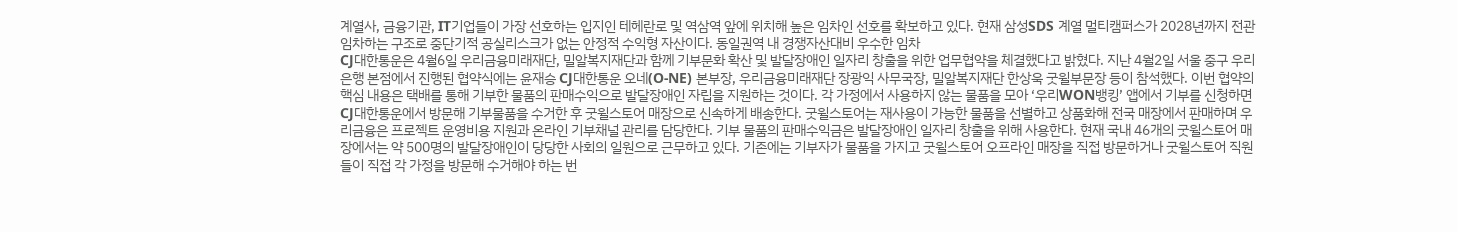계열사, 금융기관, IT기업들이 가장 선호하는 입지인 테헤란로 및 역삼역 앞에 위치해 높은 임차인 선호를 확보하고 있다. 현재 삼성SDS 계열 멀티캠퍼스가 2028년까지 전관 임차하는 구조로 중단기적 공실리스크가 없는 안정적 수익형 자산이다. 동일권역 내 경쟁자산대비 우수한 임차
CJ대한통운은 4월6일 우리금융미래재단, 밀알복지재단과 함께 기부문화 확산 및 발달장애인 일자리 창출을 위한 업무협약을 체결했다고 밝혔다. 지난 4월2일 서울 중구 우리은행 본점에서 진행된 협약식에는 윤재승 CJ대한통운 오네(O-NE) 본부장, 우리금융미래재단 장광익 사무국장, 밀알복지재단 한상욱 굿윌부문장 등이 참석했다. 이번 협약의 핵심 내용은 택배를 통해 기부한 물품의 판매수익으로 발달장애인 자립을 지원하는 것이다. 각 가정에서 사용하지 않는 물품을 모아 ‘우리WON뱅킹’ 앱에서 기부를 신청하면 CJ대한통운에서 방문해 기부물품을 수거한 후 굿윌스토어 매장으로 신속하게 배송한다. 굿윌스토어는 재사용이 가능한 물품을 선별하고 상품화해 전국 매장에서 판매하며 우리금융은 프로젝트 운영비용 지원과 온라인 기부채널 관리를 담당한다. 기부 물품의 판매수익금은 발달장애인 일자리 창출을 위해 사용한다. 현재 국내 46개의 굿윌스토어 매장에서는 약 500명의 발달장애인이 당당한 사회의 일원으로 근무하고 있다. 기존에는 기부자가 물품을 가지고 굿윌스토어 오프라인 매장을 직접 방문하거나 굿윌스토어 직원들이 직접 각 가정을 방문해 수거해야 하는 번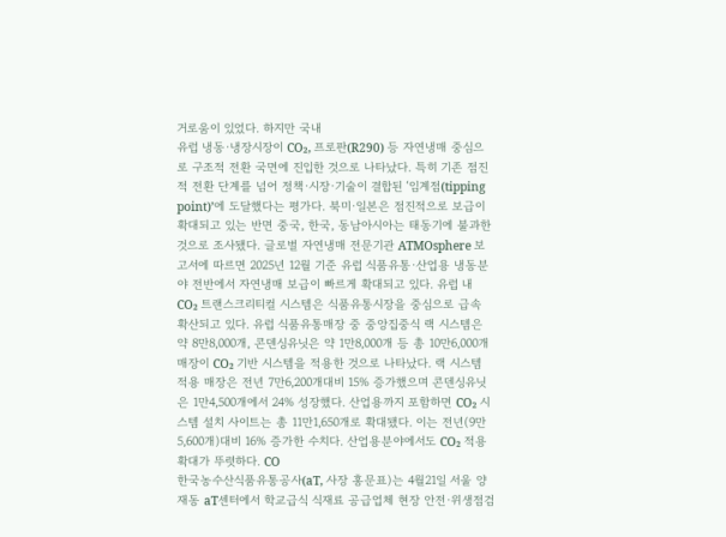거로움이 있었다. 하지만 국내
유럽 냉동·냉장시장이 CO₂, 프로판(R290) 등 자연냉매 중심으로 구조적 전환 국면에 진입한 것으로 나타났다. 특히 기존 점진적 전환 단계를 넘어 정책·시장·기술이 결합된 ‘임계점(tipping point)’에 도달했다는 평가다. 북미·일본은 점진적으로 보급이 확대되고 있는 반면 중국, 한국, 동남아시아는 태동기에 불과한 것으로 조사됐다. 글로벌 자연냉매 전문기관 ATMOsphere 보고서에 따르면 2025년 12월 기준 유럽 식품유통·산업용 냉동분야 전반에서 자연냉매 보급이 빠르게 확대되고 있다. 유럽 내 CO₂ 트랜스크리티컬 시스템은 식품유통시장을 중심으로 급속 확산되고 있다. 유럽 식품유통매장 중 중앙집중식 랙 시스템은 약 8만8,000개, 콘덴싱유닛은 약 1만8,000개 등 총 10만6,000개 매장이 CO₂ 기반 시스템을 적용한 것으로 나타났다. 랙 시스템 적용 매장은 전년 7만6,200개대비 15% 증가했으며 콘덴싱유닛은 1만4,500개에서 24% 성장했다. 산업용까지 포함하면 CO₂ 시스템 설치 사이트는 총 11만1,650개로 확대됐다. 이는 전년(9만5,600개)대비 16% 증가한 수치다. 산업용분야에서도 CO₂ 적용 확대가 뚜렷하다. CO
한국농수산식품유통공사(aT, 사장 홍문표)는 4월21일 서울 양재동 aT센터에서 학교급식 식재료 공급업체 현장 안전·위생점검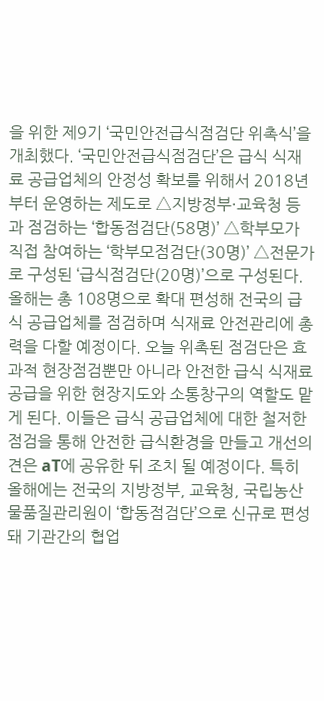을 위한 제9기 ‘국민안전급식점검단 위촉식’을 개최했다. ‘국민안전급식점검단’은 급식 식재료 공급업체의 안정성 확보를 위해서 2018년부터 운영하는 제도로 △지방정부·교육청 등과 점검하는 ‘합동점검단(58명)’ △학부모가 직접 참여하는 ‘학부모점검단(30명)’ △전문가로 구성된 ‘급식점검단(20명)’으로 구성된다. 올해는 총 108명으로 확대 편성해 전국의 급식 공급업체를 점검하며 식재료 안전관리에 총력을 다할 예정이다. 오늘 위촉된 점검단은 효과적 현장점검뿐만 아니라 안전한 급식 식재료 공급을 위한 현장지도와 소통창구의 역할도 맡게 된다. 이들은 급식 공급업체에 대한 철저한 점검을 통해 안전한 급식환경을 만들고 개선의견은 aT에 공유한 뒤 조치 될 예정이다. 특히 올해에는 전국의 지방정부, 교육청, 국립농산물품질관리원이 ‘합동점검단’으로 신규로 편성돼 기관간의 협업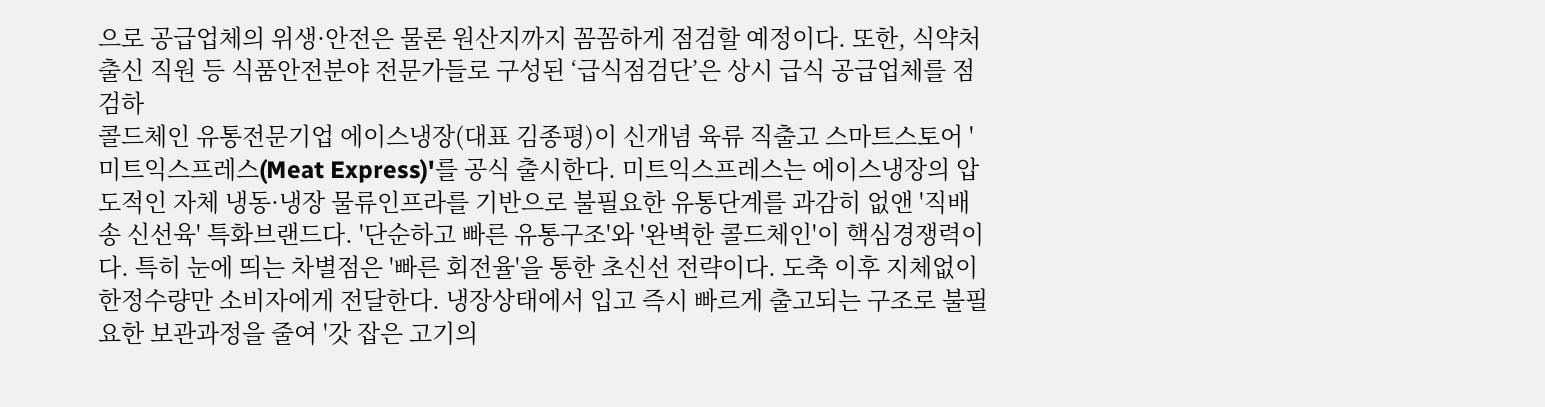으로 공급업체의 위생·안전은 물론 원산지까지 꼼꼼하게 점검할 예정이다. 또한, 식약처 출신 직원 등 식품안전분야 전문가들로 구성된 ‘급식점검단’은 상시 급식 공급업체를 점검하
콜드체인 유통전문기업 에이스냉장(대표 김종평)이 신개념 육류 직출고 스마트스토어 '미트익스프레스(Meat Express)'를 공식 출시한다. 미트익스프레스는 에이스냉장의 압도적인 자체 냉동·냉장 물류인프라를 기반으로 불필요한 유통단계를 과감히 없앤 '직배송 신선육' 특화브랜드다. '단순하고 빠른 유통구조'와 '완벽한 콜드체인'이 핵심경쟁력이다. 특히 눈에 띄는 차별점은 '빠른 회전율'을 통한 초신선 전략이다. 도축 이후 지체없이 한정수량만 소비자에게 전달한다. 냉장상태에서 입고 즉시 빠르게 출고되는 구조로 불필요한 보관과정을 줄여 '갓 잡은 고기의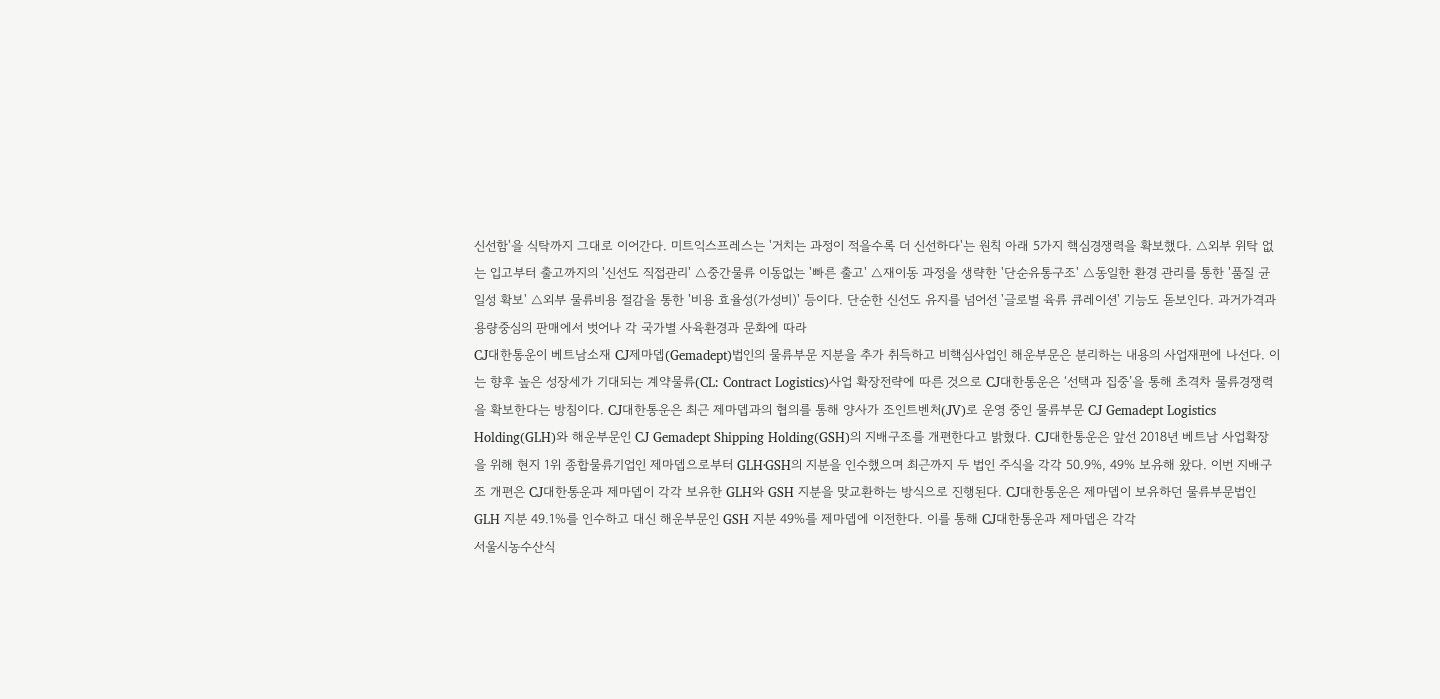신선함'을 식탁까지 그대로 이어간다. 미트익스프레스는 '거치는 과정이 적을수록 더 신선하다'는 원칙 아래 5가지 핵심경쟁력을 확보했다. △외부 위탁 없는 입고부터 출고까지의 '신선도 직접관리' △중간물류 이동없는 '빠른 출고' △재이동 과정을 생략한 '단순유통구조' △동일한 환경 관리를 통한 '품질 균일성 확보' △외부 물류비용 절감을 통한 '비용 효율성(가성비)' 등이다. 단순한 신선도 유지를 넘어선 '글로벌 육류 큐레이션' 기능도 돋보인다. 과거가격과 용량중심의 판매에서 벗어나 각 국가별 사육환경과 문화에 따라
CJ대한통운이 베트남소재 CJ제마뎁(Gemadept)법인의 물류부문 지분을 추가 취득하고 비핵심사업인 해운부문은 분리하는 내용의 사업재편에 나선다. 이는 향후 높은 성장세가 기대되는 계약물류(CL: Contract Logistics)사업 확장전략에 따른 것으로 CJ대한통운은 ‘선택과 집중’을 통해 초격차 물류경쟁력을 확보한다는 방침이다. CJ대한통운은 최근 제마뎁과의 협의를 통해 양사가 조인트벤처(JV)로 운영 중인 물류부문 CJ Gemadept Logistics Holding(GLH)와 해운부문인 CJ Gemadept Shipping Holding(GSH)의 지배구조를 개편한다고 밝혔다. CJ대한통운은 앞선 2018년 베트남 사업확장을 위해 현지 1위 종합물류기업인 제마뎁으로부터 GLH·GSH의 지분을 인수했으며 최근까지 두 법인 주식을 각각 50.9%, 49% 보유해 왔다. 이번 지배구조 개편은 CJ대한통운과 제마뎁이 각각 보유한 GLH와 GSH 지분을 맞교환하는 방식으로 진행된다. CJ대한통운은 제마뎁이 보유하던 물류부문법인 GLH 지분 49.1%를 인수하고 대신 해운부문인 GSH 지분 49%를 제마뎁에 이전한다. 이를 통해 CJ대한통운과 제마뎁은 각각
서울시농수산식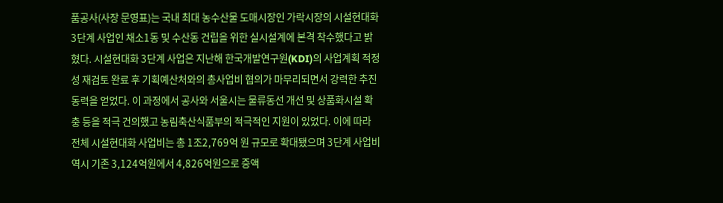품공사(사장 문영표)는 국내 최대 농수산물 도매시장인 가락시장의 시설현대화 3단계 사업인 채소1동 및 수산동 건립을 위한 실시설계에 본격 착수했다고 밝혔다. 시설현대화 3단계 사업은 지난해 한국개발연구원(KDI)의 사업계획 적정성 재검토 완료 후 기획예산처와의 총사업비 협의가 마무리되면서 강력한 추진동력을 얻었다. 이 과정에서 공사와 서울시는 물류동선 개선 및 상품화시설 확충 등을 적극 건의했고 농림축산식품부의 적극적인 지원이 있었다. 이에 따라 전체 시설현대화 사업비는 총 1조2,769억 원 규모로 확대됐으며 3단계 사업비 역시 기존 3,124억원에서 4,826억원으로 증액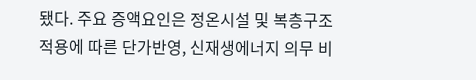됐다. 주요 증액요인은 정온시설 및 복층구조 적용에 따른 단가반영, 신재생에너지 의무 비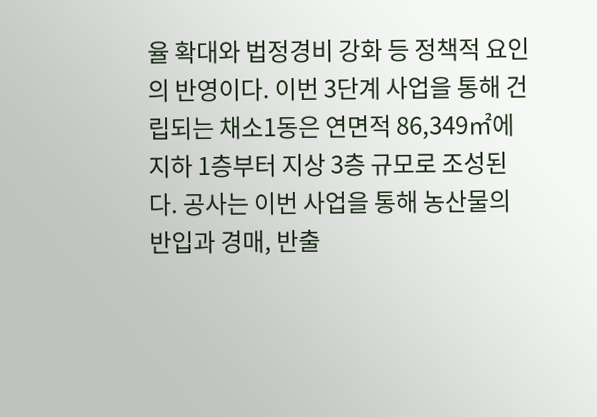율 확대와 법정경비 강화 등 정책적 요인의 반영이다. 이번 3단계 사업을 통해 건립되는 채소1동은 연면적 86,349㎡에 지하 1층부터 지상 3층 규모로 조성된다. 공사는 이번 사업을 통해 농산물의 반입과 경매, 반출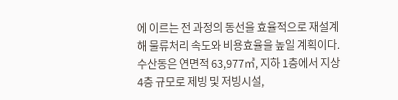에 이르는 전 과정의 동선을 효율적으로 재설계해 물류처리 속도와 비용효율을 높일 계획이다. 수산동은 연면적 63,977㎡, 지하 1층에서 지상 4층 규모로 제빙 및 저빙시설,